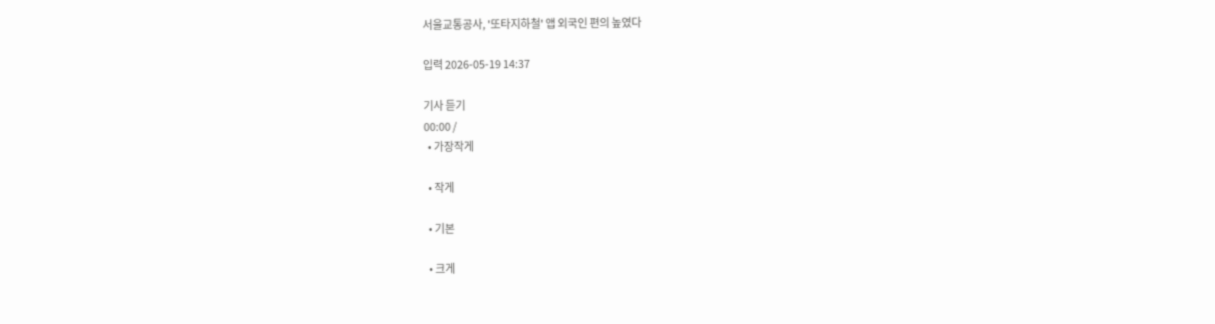서울교통공사, '또타지하철' 앱 외국인 편의 높였다

입력 2026-05-19 14:37

기사 듣기
00:00 /
  • 가장작게

  • 작게

  • 기본

  • 크게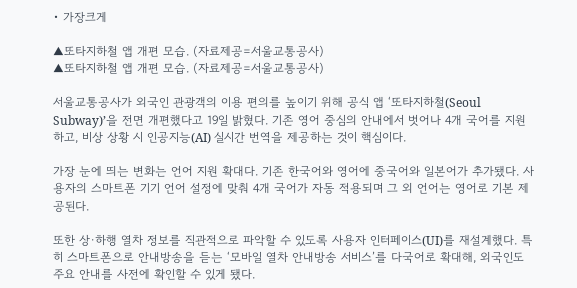• 가장크게

▲또타지하철 앱 개편 모습. (자료제공=서울교통공사)
▲또타지하철 앱 개편 모습. (자료제공=서울교통공사)

서울교통공사가 외국인 관광객의 이용 편의를 높이기 위해 공식 앱 ‘또타지하철(Seoul Subway)’을 전면 개편했다고 19일 밝혔다. 기존 영어 중심의 안내에서 벗어나 4개 국어를 지원하고, 비상 상황 시 인공지능(AI) 실시간 번역을 제공하는 것이 핵심이다.

가장 눈에 띄는 변화는 언어 지원 확대다. 기존 한국어와 영어에 중국어와 일본어가 추가됐다. 사용자의 스마트폰 기기 언어 설정에 맞춰 4개 국어가 자동 적용되며 그 외 언어는 영어로 기본 제공된다.

또한 상·하행 열차 정보를 직관적으로 파악할 수 있도록 사용자 인터페이스(UI)를 재설계했다. 특히 스마트폰으로 안내방송을 듣는 ‘모바일 열차 안내방송 서비스’를 다국어로 확대해, 외국인도 주요 안내를 사전에 확인할 수 있게 됐다.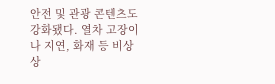안전 및 관광 콘텐츠도 강화됐다. 열차 고장이나 지연, 화재 등 비상 상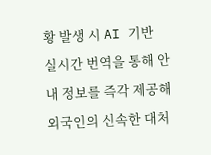황 발생 시 AI 기반 실시간 번역을 통해 안내 정보를 즉각 제공해 외국인의 신속한 대처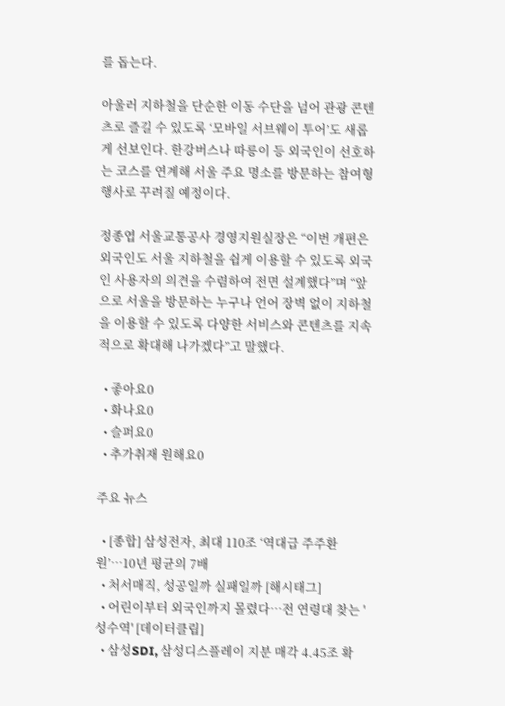를 돕는다.

아울러 지하철을 단순한 이동 수단을 넘어 관광 콘텐츠로 즐길 수 있도록 ‘모바일 서브웨이 투어’도 새롭게 선보인다. 한강버스나 따릉이 등 외국인이 선호하는 코스를 연계해 서울 주요 명소를 방문하는 참여형 행사로 꾸려질 예정이다.

정종엽 서울교통공사 경영지원실장은 “이번 개편은 외국인도 서울 지하철을 쉽게 이용할 수 있도록 외국인 사용자의 의견을 수렴하여 전면 설계했다”며 “앞으로 서울을 방문하는 누구나 언어 장벽 없이 지하철을 이용할 수 있도록 다양한 서비스와 콘텐츠를 지속적으로 확대해 나가겠다”고 말했다.

  • 좋아요0
  • 화나요0
  • 슬퍼요0
  • 추가취재 원해요0

주요 뉴스

  • [종합] 삼성전자, 최대 110조 ‘역대급 주주환원’…10년 평균의 7배
  • 처서매직, 성공일까 실패일까 [해시태그]
  • 어린이부터 외국인까지 몰렸다…전 연령대 찾는 '성수역' [데이터클립]
  • 삼성SDI, 삼성디스플레이 지분 매각 4.45조 확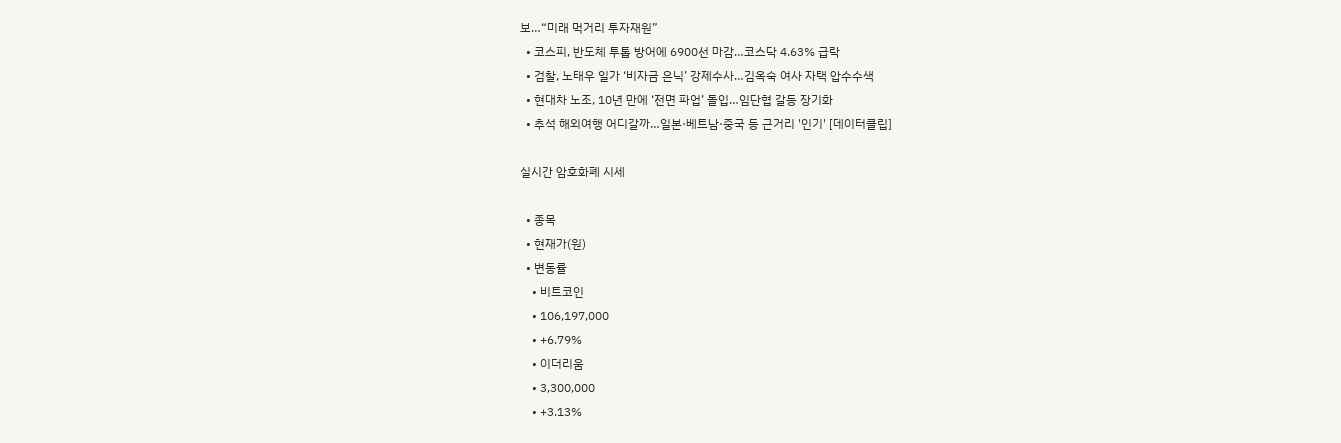보…“미래 먹거리 투자재원”
  • 코스피, 반도체 투톱 방어에 6900선 마감…코스닥 4.63% 급락
  • 검찰, 노태우 일가 ‘비자금 은닉’ 강제수사…김옥숙 여사 자택 압수수색
  • 현대차 노조, 10년 만에 ‘전면 파업’ 돌입…임단협 갈등 장기화
  • 추석 해외여행 어디갈까…일본·베트남·중국 등 근거리 '인기' [데이터클립]

실시간 암호화폐 시세

  • 종목
  • 현재가(원)
  • 변동률
    • 비트코인
    • 106,197,000
    • +6.79%
    • 이더리움
    • 3,300,000
    • +3.13%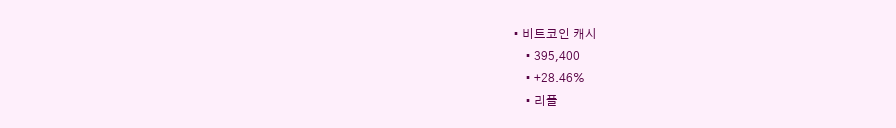• 비트코인 캐시
    • 395,400
    • +28.46%
    • 리플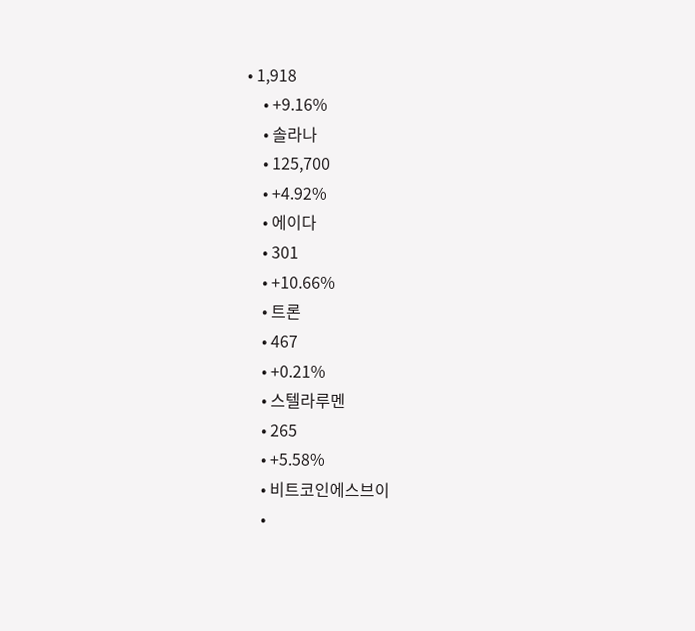• 1,918
    • +9.16%
    • 솔라나
    • 125,700
    • +4.92%
    • 에이다
    • 301
    • +10.66%
    • 트론
    • 467
    • +0.21%
    • 스텔라루멘
    • 265
    • +5.58%
    • 비트코인에스브이
    •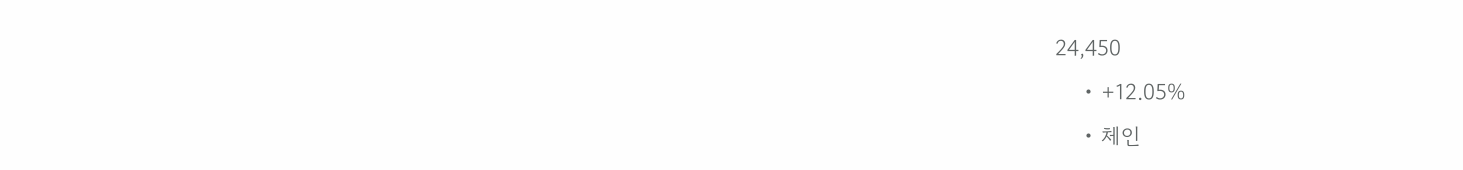24,450
    • +12.05%
    • 체인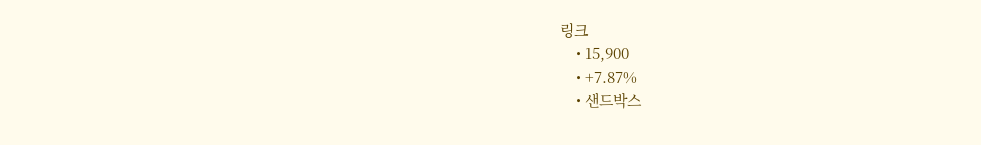링크
    • 15,900
    • +7.87%
    • 샌드박스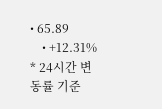• 65.89
    • +12.31%
* 24시간 변동률 기준